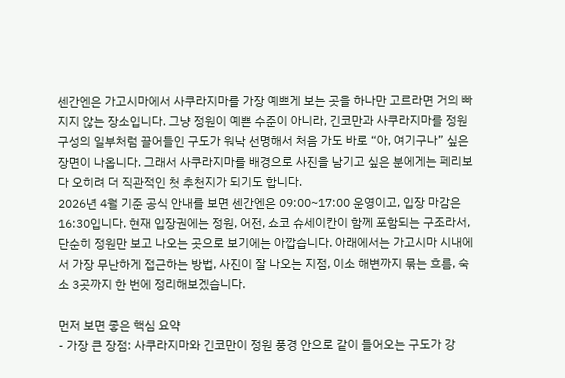센간엔은 가고시마에서 사쿠라지마를 가장 예쁘게 보는 곳을 하나만 고르라면 거의 빠지지 않는 장소입니다. 그냥 정원이 예쁜 수준이 아니라, 긴코만과 사쿠라지마를 정원 구성의 일부처럼 끌어들인 구도가 워낙 선명해서 처음 가도 바로 “아, 여기구나” 싶은 장면이 나옵니다. 그래서 사쿠라지마를 배경으로 사진을 남기고 싶은 분에게는 페리보다 오히려 더 직관적인 첫 추천지가 되기도 합니다.
2026년 4월 기준 공식 안내를 보면 센간엔은 09:00~17:00 운영이고, 입장 마감은 16:30입니다. 현재 입장권에는 정원, 어전, 쇼코 슈세이칸이 함께 포함되는 구조라서, 단순히 정원만 보고 나오는 곳으로 보기에는 아깝습니다. 아래에서는 가고시마 시내에서 가장 무난하게 접근하는 방법, 사진이 잘 나오는 지점, 이소 해변까지 묶는 흐름, 숙소 3곳까지 한 번에 정리해보겠습니다.

먼저 보면 좋은 핵심 요약
- 가장 큰 장점: 사쿠라지마와 긴코만이 정원 풍경 안으로 같이 들어오는 구도가 강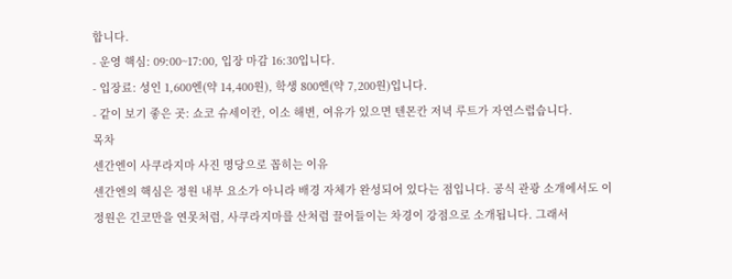합니다.
- 운영 핵심: 09:00~17:00, 입장 마감 16:30입니다.
- 입장료: 성인 1,600엔(약 14,400원), 학생 800엔(약 7,200원)입니다.
- 같이 보기 좋은 곳: 쇼코 슈세이칸, 이소 해변, 여유가 있으면 텐몬칸 저녁 루트가 자연스럽습니다.
목차
센간엔이 사쿠라지마 사진 명당으로 꼽히는 이유
센간엔의 핵심은 정원 내부 요소가 아니라 배경 자체가 완성되어 있다는 점입니다. 공식 관광 소개에서도 이 정원은 긴코만을 연못처럼, 사쿠라지마를 산처럼 끌어들이는 차경이 강점으로 소개됩니다. 그래서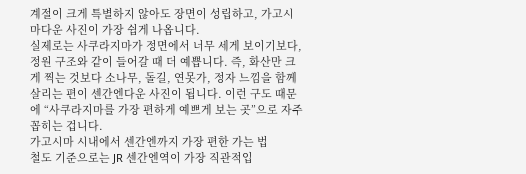계절이 크게 특별하지 않아도 장면이 성립하고, 가고시마다운 사진이 가장 쉽게 나옵니다.
실제로는 사쿠라지마가 정면에서 너무 세게 보이기보다, 정원 구조와 같이 들어갈 때 더 예쁩니다. 즉, 화산만 크게 찍는 것보다 소나무, 돌길, 연못가, 정자 느낌을 함께 살리는 편이 센간엔다운 사진이 됩니다. 이런 구도 때문에 “사쿠라지마를 가장 편하게 예쁘게 보는 곳”으로 자주 꼽히는 겁니다.
가고시마 시내에서 센간엔까지 가장 편한 가는 법
철도 기준으로는 JR 센간엔역이 가장 직관적입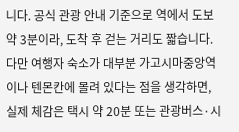니다. 공식 관광 안내 기준으로 역에서 도보 약 3분이라, 도착 후 걷는 거리도 짧습니다. 다만 여행자 숙소가 대부분 가고시마중앙역이나 텐몬칸에 몰려 있다는 점을 생각하면, 실제 체감은 택시 약 20분 또는 관광버스·시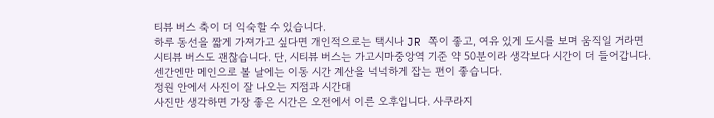티뷰 버스 축이 더 익숙할 수 있습니다.
하루 동선을 짧게 가져가고 싶다면 개인적으로는 택시나 JR 쪽이 좋고, 여유 있게 도시를 보며 움직일 거라면 시티뷰 버스도 괜찮습니다. 단, 시티뷰 버스는 가고시마중앙역 기준 약 50분이라 생각보다 시간이 더 들어갑니다. 센간엔만 메인으로 볼 날에는 이동 시간 계산을 넉넉하게 잡는 편이 좋습니다.
정원 안에서 사진이 잘 나오는 지점과 시간대
사진만 생각하면 가장 좋은 시간은 오전에서 이른 오후입니다. 사쿠라지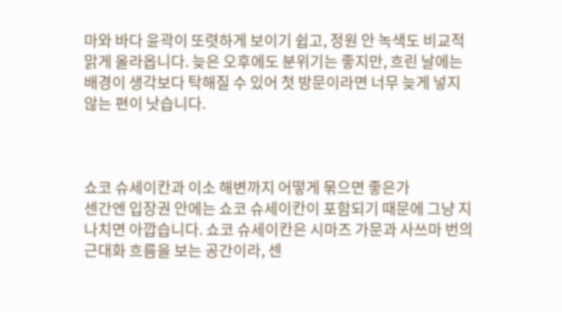마와 바다 윤곽이 또렷하게 보이기 쉽고, 정원 안 녹색도 비교적 맑게 올라옵니다. 늦은 오후에도 분위기는 좋지만, 흐린 날에는 배경이 생각보다 탁해질 수 있어 첫 방문이라면 너무 늦게 넣지 않는 편이 낫습니다.



쇼코 슈세이칸과 이소 해변까지 어떻게 묶으면 좋은가
센간엔 입장권 안에는 쇼코 슈세이칸이 포함되기 때문에 그냥 지나치면 아깝습니다. 쇼코 슈세이칸은 시마즈 가문과 사쓰마 번의 근대화 흐름을 보는 공간이라, 센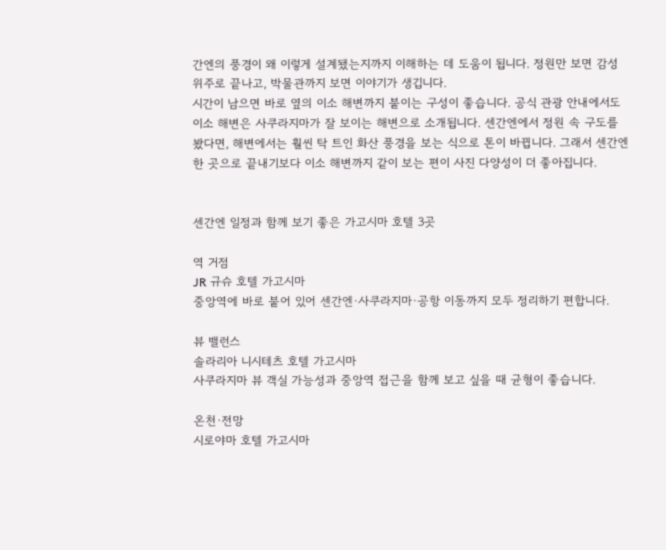간엔의 풍경이 왜 이렇게 설계됐는지까지 이해하는 데 도움이 됩니다. 정원만 보면 감성 위주로 끝나고, 박물관까지 보면 이야기가 생깁니다.
시간이 남으면 바로 옆의 이소 해변까지 붙이는 구성이 좋습니다. 공식 관광 안내에서도 이소 해변은 사쿠라지마가 잘 보이는 해변으로 소개됩니다. 센간엔에서 정원 속 구도를 봤다면, 해변에서는 훨씬 탁 트인 화산 풍경을 보는 식으로 톤이 바뀝니다. 그래서 센간엔 한 곳으로 끝내기보다 이소 해변까지 같이 보는 편이 사진 다양성이 더 좋아집니다.


센간엔 일정과 함께 보기 좋은 가고시마 호텔 3곳

역 거점
JR 규슈 호텔 가고시마
중앙역에 바로 붙어 있어 센간엔·사쿠라지마·공항 이동까지 모두 정리하기 편합니다.

뷰 밸런스
솔라리아 니시테츠 호텔 가고시마
사쿠라지마 뷰 객실 가능성과 중앙역 접근을 함께 보고 싶을 때 균형이 좋습니다.

온천·전망
시로야마 호텔 가고시마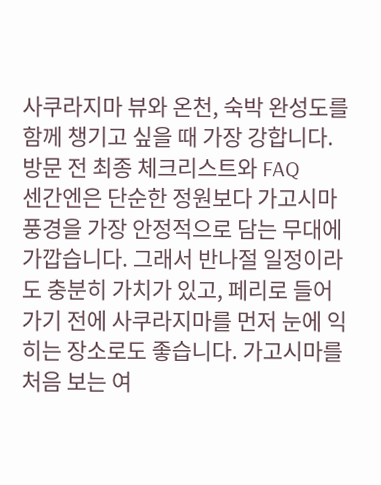사쿠라지마 뷰와 온천, 숙박 완성도를 함께 챙기고 싶을 때 가장 강합니다.
방문 전 최종 체크리스트와 FAQ
센간엔은 단순한 정원보다 가고시마 풍경을 가장 안정적으로 담는 무대에 가깝습니다. 그래서 반나절 일정이라도 충분히 가치가 있고, 페리로 들어가기 전에 사쿠라지마를 먼저 눈에 익히는 장소로도 좋습니다. 가고시마를 처음 보는 여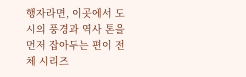행자라면, 이곳에서 도시의 풍경과 역사 톤을 먼저 잡아두는 편이 전체 시리즈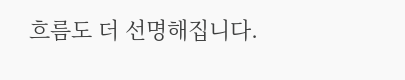흐름도 더 선명해집니다.